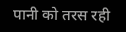पानी को तरस रही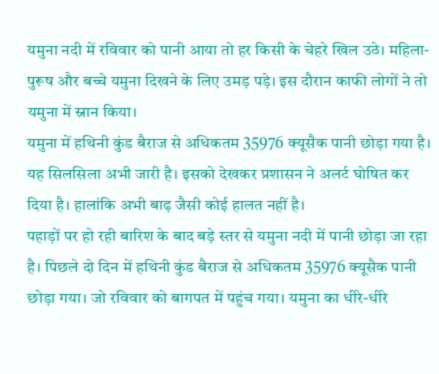यमुना नदी में रविवार को पानी आया तो हर किसी के चेहरे खिल उठे। महिला-पुरूष और बच्चे यमुना दिखने के लिए उमड़ पड़े। इस दौरान काफी लोगों ने तो यमुना में स्नान किया।
यमुना में हथिनी कुंड बैराज से अधिकतम 35976 क्यूसैक पानी छोड़ा गया है। यह सिलसिला अभी जारी है। इसको देखकर प्रशासन ने अलर्ट घोषित कर दिया है। हालांकि अभी बाढ़ जैसी कोई हालत नहीं है।
पहाड़ों पर हो रही बारिश के बाद बड़े स्तर से यमुना नदी में पानी छोड़ा जा रहा है। पिछले दो दिन में हथिनी कुंड बैराज से अधिकतम 35976 क्यूसैक पानी छोड़ा गया। जो रविवार को बागपत में पहुंच गया। यमुना का धीरे-धीरे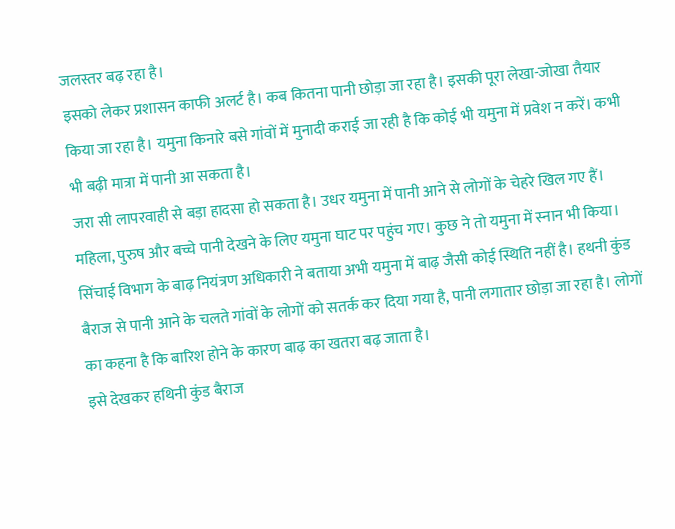जलस्तर बढ़ रहा है।
इसको लेकर प्रशासन काफी अलर्ट है। कब कितना पानी छोड़ा जा रहा है। इसकी पूरा लेखा-जोखा तैयार किया जा रहा है। यमुना किनारे बसे गांवों में मुनादी कराई जा रही है कि कोई भी यमुना में प्रवेश न करें। कभी भी बढ़ी मात्रा में पानी आ सकता है।
जरा सी लापरवाही से बड़ा हादसा हो सकता है। उधर यमुना में पानी आने से लोगों के चेहरे खिल गए हैं। महिला, पुरुष और बच्चे पानी देखने के लिए यमुना घाट पर पहुंच गए। कुछ ने तो यमुना में स्नान भी किया।
सिंचाई विभाग के बाढ़ नियंत्रण अधिकारी ने बताया अभी यमुना में बाढ़ जैसी कोई स्थिति नहीं है। हथनी कुंड बैराज से पानी आने के चलते गांवों के लोगों को सतर्क कर दिया गया है, पानी लगातार छोड़ा जा रहा है। लोगों का कहना है कि बारिश होने के कारण बाढ़ का खतरा बढ़ जाता है।
इसे देखकर हथिनी कुंड बैराज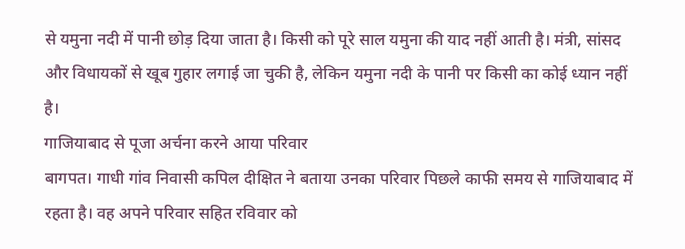से यमुना नदी में पानी छोड़ दिया जाता है। किसी को पूरे साल यमुना की याद नहीं आती है। मंत्री, सांसद और विधायकों से खूब गुहार लगाई जा चुकी है, लेकिन यमुना नदी के पानी पर किसी का कोई ध्यान नहीं है।
गाजियाबाद से पूजा अर्चना करने आया परिवार
बागपत। गाधी गांव निवासी कपिल दीक्षित ने बताया उनका परिवार पिछले काफी समय से गाजियाबाद में रहता है। वह अपने परिवार सहित रविवार को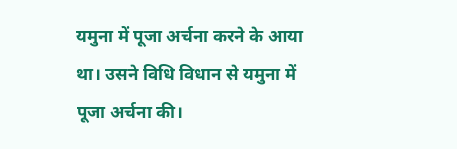यमुना में पूजा अर्चना करने के आया था। उसने विधि विधान से यमुना में पूजा अर्चना की।